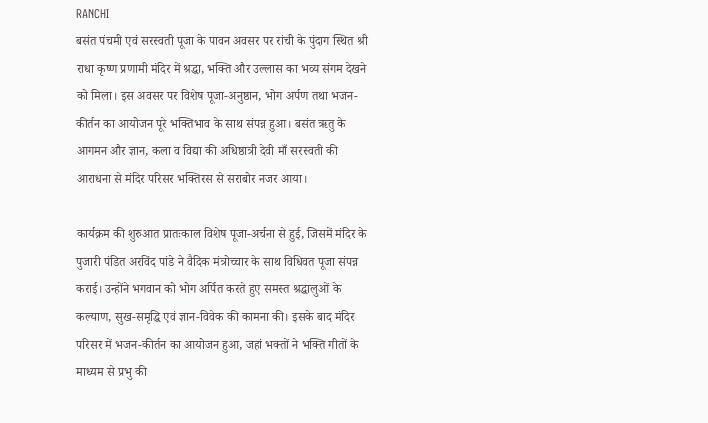RANCHI
बसंत पंचमी एवं सरस्वती पूजा के पावन अवसर पर रांची के पुंदाग स्थित श्री राधा कृष्ण प्रणामी मंदिर में श्रद्धा, भक्ति और उल्लास का भव्य संगम देखने को मिला। इस अवसर पर विशेष पूजा-अनुष्ठान, भोग अर्पण तथा भजन-कीर्तन का आयोजन पूरे भक्तिभाव के साथ संपन्न हुआ। बसंत ऋतु के आगमन और ज्ञान, कला व विद्या की अधिष्ठात्री देवी माँ सरस्वती की आराधना से मंदिर परिसर भक्तिरस से सराबोर नजर आया।

कार्यक्रम की शुरुआत प्रातःकाल विशेष पूजा-अर्चना से हुई, जिसमें मंदिर के पुजारी पंडित अरविंद पांडे ने वैदिक मंत्रोच्चार के साथ विधिवत पूजा संपन्न कराई। उन्होंने भगवान को भोग अर्पित करते हुए समस्त श्रद्धालुओं के कल्याण, सुख-समृद्धि एवं ज्ञान-विवेक की कामना की। इसके बाद मंदिर परिसर में भजन-कीर्तन का आयोजन हुआ, जहां भक्तों ने भक्ति गीतों के माध्यम से प्रभु की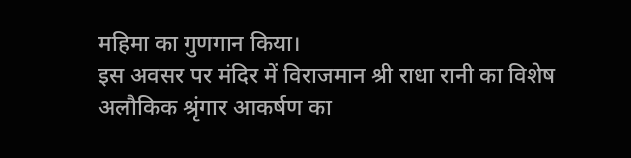महिमा का गुणगान किया।
इस अवसर पर मंदिर में विराजमान श्री राधा रानी का विशेष अलौकिक श्रृंगार आकर्षण का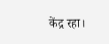केंद्र रहा।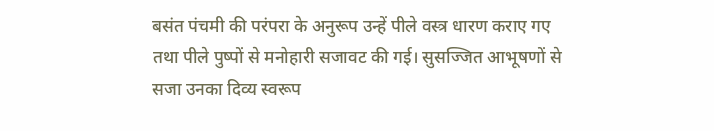बसंत पंचमी की परंपरा के अनुरूप उन्हें पीले वस्त्र धारण कराए गए तथा पीले पुष्पों से मनोहारी सजावट की गई। सुसज्जित आभूषणों से सजा उनका दिव्य स्वरूप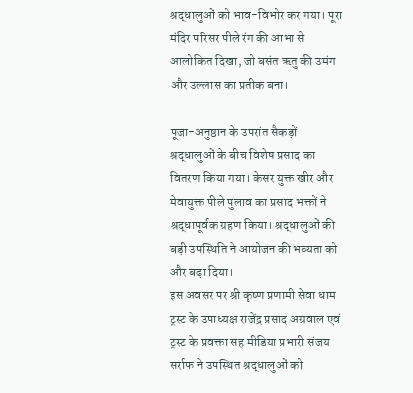श्रद्धालुओं को भाव-विभोर कर गया। पूरा मंदिर परिसर पीले रंग की आभा से आलोकित दिखा, जो बसंत ऋतु की उमंग और उल्लास का प्रतीक बना।

पूजा-अनुष्ठान के उपरांत सैकड़ों श्रद्धालुओं के बीच विशेष प्रसाद का वितरण किया गया। केसर युक्त खीर और मेवायुक्त पीले पुलाव का प्रसाद भक्तों ने श्रद्धापूर्वक ग्रहण किया। श्रद्धालुओं की बड़ी उपस्थिति ने आयोजन की भव्यता को और बढ़ा दिया।
इस अवसर पर श्री कृष्ण प्रणामी सेवा धाम ट्रस्ट के उपाध्यक्ष राजेंद्र प्रसाद अग्रवाल एवं ट्रस्ट के प्रवक्ता सह मीडिया प्रभारी संजय सर्राफ ने उपस्थित श्रद्धालुओं को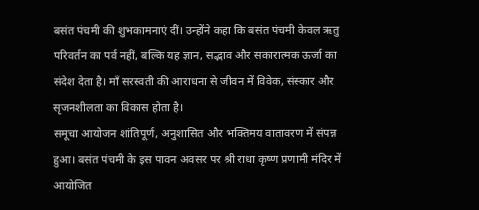बसंत पंचमी की शुभकामनाएं दीं। उन्होंने कहा कि बसंत पंचमी केवल ऋतु परिवर्तन का पर्व नहीं, बल्कि यह ज्ञान, सद्भाव और सकारात्मक ऊर्जा का संदेश देता है। माँ सरस्वती की आराधना से जीवन में विवेक, संस्कार और सृजनशीलता का विकास होता है।
समूचा आयोजन शांतिपूर्ण, अनुशासित और भक्तिमय वातावरण में संपन्न हुआ। बसंत पंचमी के इस पावन अवसर पर श्री राधा कृष्ण प्रणामी मंदिर में आयोजित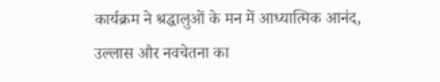कार्यक्रम ने श्रद्धालुओं के मन में आध्यात्मिक आनंद, उल्लास और नवचेतना का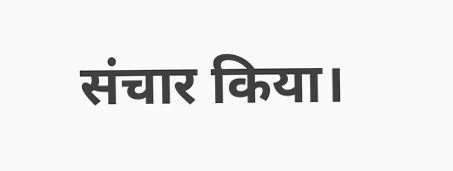संचार किया।